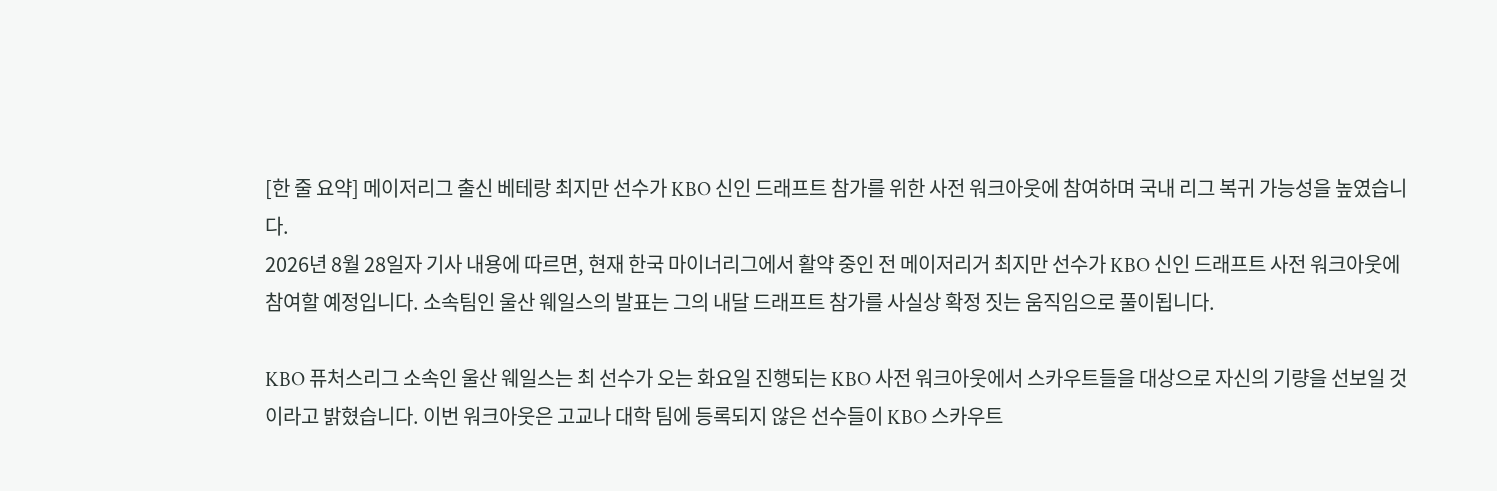[한 줄 요약] 메이저리그 출신 베테랑 최지만 선수가 KBO 신인 드래프트 참가를 위한 사전 워크아웃에 참여하며 국내 리그 복귀 가능성을 높였습니다.
2026년 8월 28일자 기사 내용에 따르면, 현재 한국 마이너리그에서 활약 중인 전 메이저리거 최지만 선수가 KBO 신인 드래프트 사전 워크아웃에 참여할 예정입니다. 소속팀인 울산 웨일스의 발표는 그의 내달 드래프트 참가를 사실상 확정 짓는 움직임으로 풀이됩니다.

KBO 퓨처스리그 소속인 울산 웨일스는 최 선수가 오는 화요일 진행되는 KBO 사전 워크아웃에서 스카우트들을 대상으로 자신의 기량을 선보일 것이라고 밝혔습니다. 이번 워크아웃은 고교나 대학 팀에 등록되지 않은 선수들이 KBO 스카우트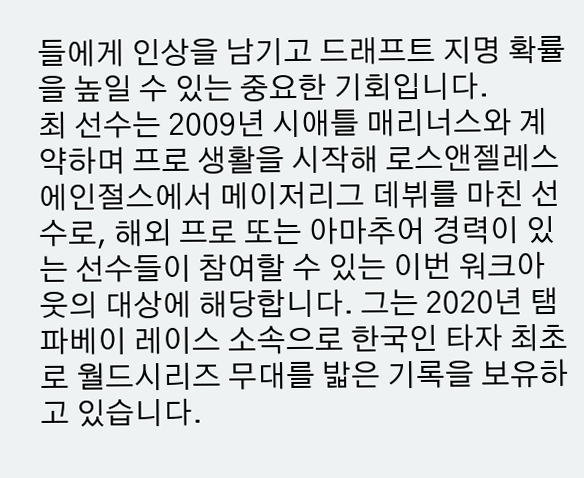들에게 인상을 남기고 드래프트 지명 확률을 높일 수 있는 중요한 기회입니다.
최 선수는 2009년 시애틀 매리너스와 계약하며 프로 생활을 시작해 로스앤젤레스 에인절스에서 메이저리그 데뷔를 마친 선수로, 해외 프로 또는 아마추어 경력이 있는 선수들이 참여할 수 있는 이번 워크아웃의 대상에 해당합니다. 그는 2020년 탬파베이 레이스 소속으로 한국인 타자 최초로 월드시리즈 무대를 밟은 기록을 보유하고 있습니다.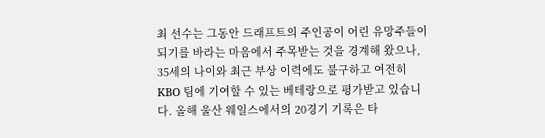최 선수는 그동안 드래프트의 주인공이 어린 유망주들이 되기를 바라는 마음에서 주목받는 것을 경계해 왔으나, 35세의 나이와 최근 부상 이력에도 불구하고 여전히 KBO 팀에 기여할 수 있는 베테랑으로 평가받고 있습니다. 올해 울산 웨일스에서의 20경기 기록은 타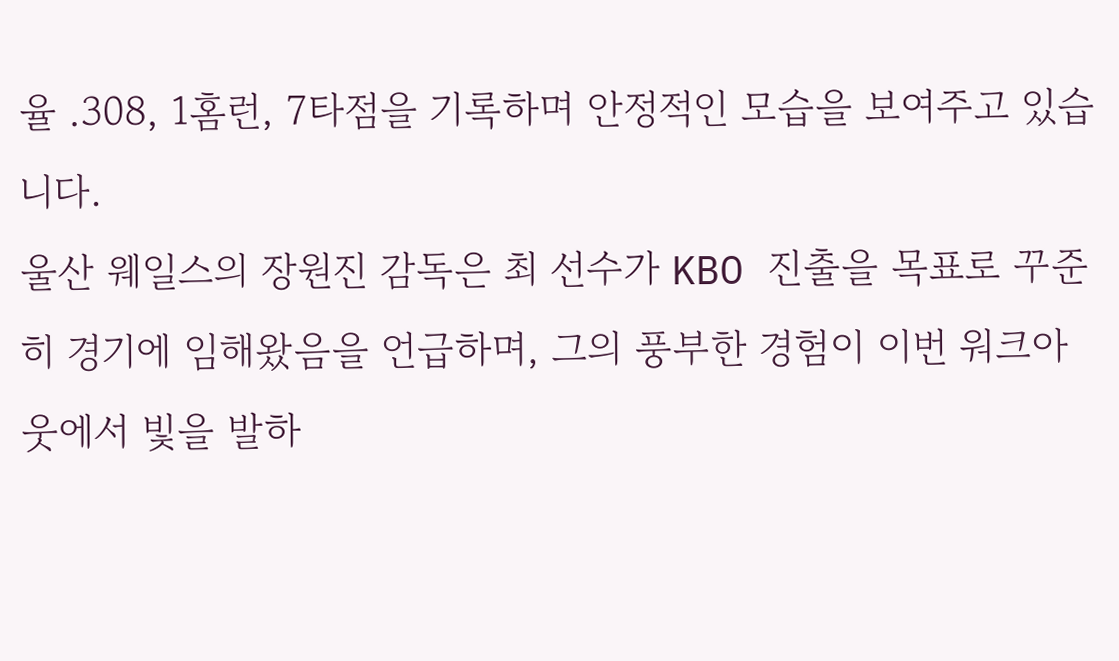율 .308, 1홈런, 7타점을 기록하며 안정적인 모습을 보여주고 있습니다.
울산 웨일스의 장원진 감독은 최 선수가 KBO 진출을 목표로 꾸준히 경기에 임해왔음을 언급하며, 그의 풍부한 경험이 이번 워크아웃에서 빛을 발하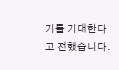기를 기대한다고 전했습니다.